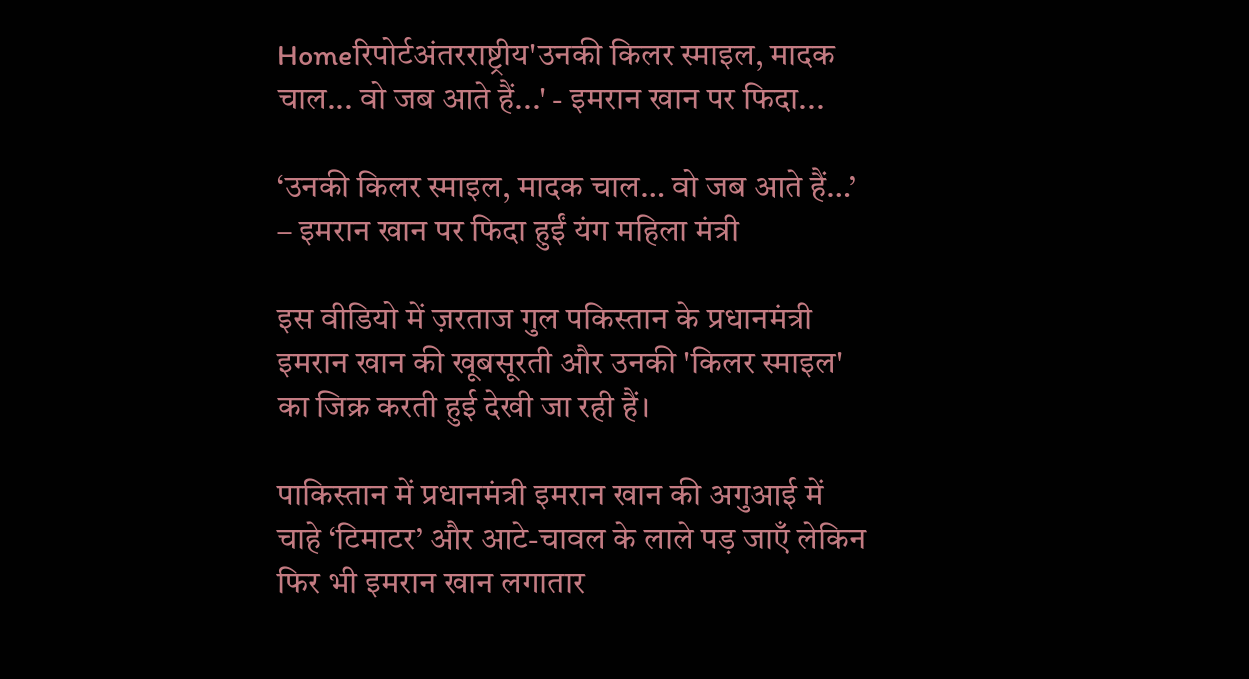Homeरिपोर्टअंतरराष्ट्रीय'उनकी किलर स्माइल, मादक चाल... वो जब आते हैं...' - इमरान खान पर फिदा...

‘उनकी किलर स्माइल, मादक चाल… वो जब आते हैं…’ – इमरान खान पर फिदा हुईं यंग महिला मंत्री

इस वीडियो में ज़रताज गुल पकिस्तान के प्रधानमंत्री इमरान खान की खूबसूरती और उनकी 'किलर स्माइल' का जिक्र करती हुई देखी जा रही हैं।

पाकिस्तान में प्रधानमंत्री इमरान खान की अगुआई में चाहे ‘टिमाटर’ और आटे-चावल के लाले पड़ जाएँ लेकिन फिर भी इमरान खान लगातार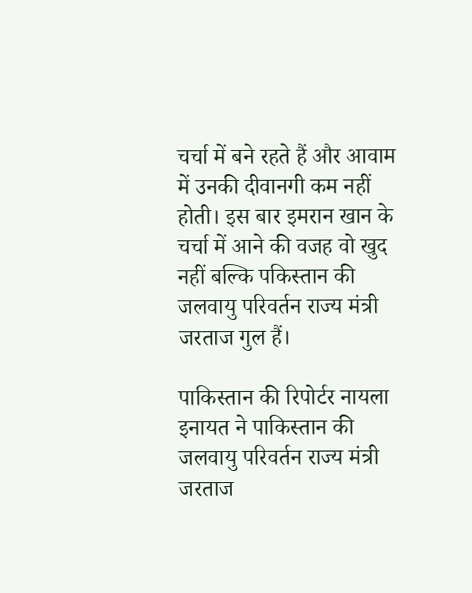चर्चा में बने रहते हैं और आवाम में उनकी दीवानगी कम नहीं होती। इस बार इमरान खान के चर्चा में आने की वजह वो खुद नहीं बल्कि पकिस्तान की जलवायु परिवर्तन राज्य मंत्री जरताज गुल हैं।

पाकिस्तान की रिपोर्टर नायला इनायत ने पाकिस्तान की जलवायु परिवर्तन राज्य मंत्री जरताज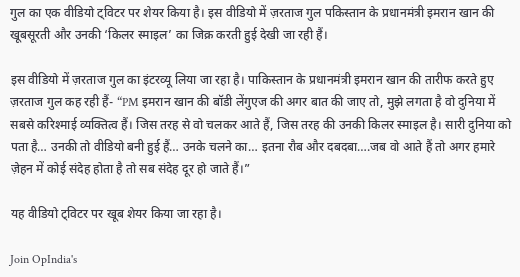गुल का एक वीडियो ट्विटर पर शेयर किया है। इस वीडियो में ज़रताज गुल पकिस्तान के प्रधानमंत्री इमरान खान की खूबसूरती और उनकी ‘किलर स्माइल’ का जिक्र करती हुई देखी जा रही हैं।

इस वीडियो में ज़रताज गुल का इंटरव्यू लिया जा रहा है। पाकिस्तान के प्रधानमंत्री इमरान खान की तारीफ करते हुए ज़रताज गुल कह रही हैं- “PM इमरान खान की बॉडी लेंगुएज की अगर बात की जाए तो, मुझे लगता है वो दुनिया में सबसे करिश्माई व्यक्तित्व हैं। जिस तरह से वो चलकर आते हैं, जिस तरह की उनकी किलर स्माइल है। सारी दुनिया को पता है… उनकी तो वीडियो बनी हुई हैं… उनके चलने का… इतना रौब और दबदबा….जब वो आते हैं तो अगर हमारे ज़ेहन में कोई संदेह होता है तो सब संदेह दूर हो जाते हैं।”

यह वीडियो ट्विटर पर खूब शेयर किया जा रहा है।

Join OpIndia's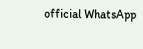official WhatsApp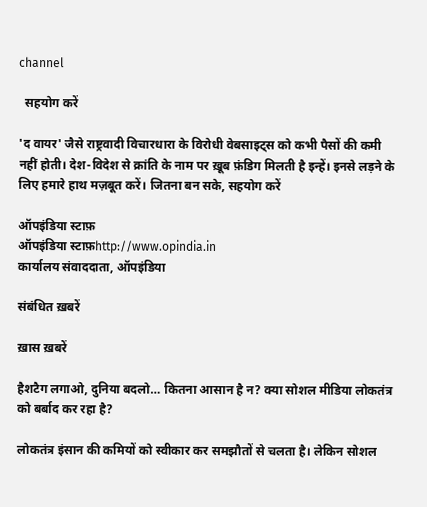channel

  सहयोग करें

'द वायर' जैसे राष्ट्रवादी विचारधारा के विरोधी वेबसाइट्स को कभी पैसों की कमी नहीं होती। देश-विदेश से क्रांति के नाम पर ख़ूब फ़ंडिग मिलती है इन्हें। इनसे लड़ने के लिए हमारे हाथ मज़बूत करें। जितना बन सके, सहयोग करें

ऑपइंडिया स्टाफ़
ऑपइंडिया स्टाफ़http://www.opindia.in
कार्यालय संवाददाता, ऑपइंडिया

संबंधित ख़बरें

ख़ास ख़बरें

हैशटैग लगाओ, दुनिया बदलो… कितना आसान है न? क्या सोशल मीडिया लोकतंत्र को बर्बाद कर रहा है?

लोकतंत्र इंसान की कमियों को स्वीकार कर समझौतों से चलता है। लेकिन सोशल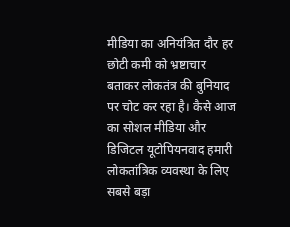मीडिया का अनियंत्रित दौर हर छोटी कमी को भ्रष्टाचार बताकर लोकतंत्र की बुनियाद पर चोट कर रहा है। कैसे आज का सोशल मीडिया और डिजिटल यूटोपियनवाद हमारी लोकतांत्रिक व्यवस्था के लिए सबसे बड़ा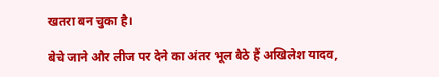खतरा बन चुका है।

बेचे जाने और लीज पर देने का अंतर भूल बैठे हैं अखिलेश यादव,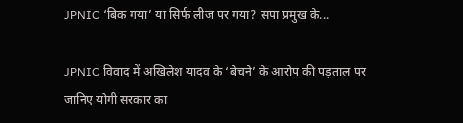JPNIC ‘बिक गया’ या सिर्फ लीज पर गया? सपा प्रमुख के...

JPNIC विवाद में अखिलेश यादव के ‘बेचने’ के आरोप की पड़ताल पर जानिए योगी सरकार का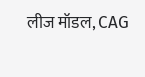लीज मॉडल, CAG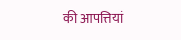की आपत्तियां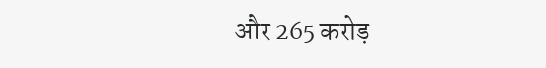और 265 करोड़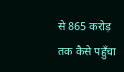से 865 करोड़ तक कैसे पहुँचा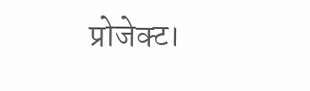प्रोजेक्ट।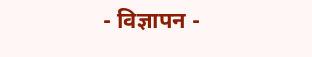- विज्ञापन -